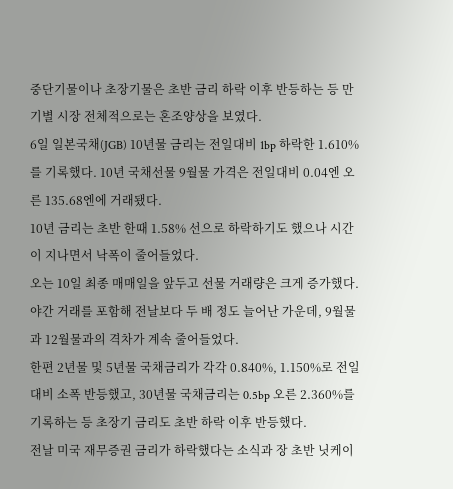중단기물이나 초장기물은 초반 금리 하락 이후 반등하는 등 만기별 시장 전체적으로는 혼조양상을 보였다.
6일 일본국채(JGB) 10년물 금리는 전일대비 1bp 하락한 1.610%를 기록했다. 10년 국채선물 9월물 가격은 전일대비 0.04엔 오른 135.68엔에 거래됐다.
10년 금리는 초반 한때 1.58% 선으로 하락하기도 했으나 시간이 지나면서 낙폭이 줄어들었다.
오는 10일 최종 매매일을 앞두고 선물 거래량은 크게 증가했다. 야간 거래를 포함해 전날보다 두 배 정도 늘어난 가운데, 9월물과 12월물과의 격차가 계속 줄어들었다.
한편 2년물 및 5년물 국채금리가 각각 0.840%, 1.150%로 전일대비 소폭 반등했고, 30년물 국채금리는 0.5bp 오른 2.360%를 기록하는 등 초장기 금리도 초반 하락 이후 반등했다.
전날 미국 재무증권 금리가 하락했다는 소식과 장 초반 닛케이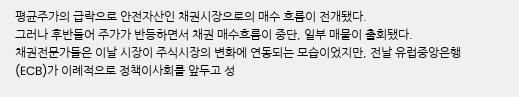평균주가의 급락으로 안전자산인 채권시장으로의 매수 흐름이 전개됐다.
그러나 후반들어 주가가 반등하면서 채권 매수흐름이 중단, 일부 매물이 출회됐다.
채권전문가들은 이날 시장이 주식시장의 변화에 연동되는 모습이었지만, 전날 유럽중앙은행(ECB)가 이례적으로 정책이사회를 앞두고 성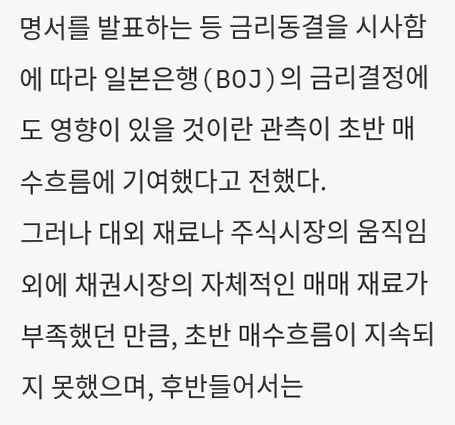명서를 발표하는 등 금리동결을 시사함에 따라 일본은행(BOJ)의 금리결정에도 영향이 있을 것이란 관측이 초반 매수흐름에 기여했다고 전했다.
그러나 대외 재료나 주식시장의 움직임 외에 채권시장의 자체적인 매매 재료가 부족했던 만큼, 초반 매수흐름이 지속되지 못했으며, 후반들어서는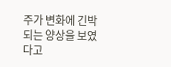주가 변화에 긴박되는 양상을 보였다고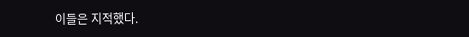이들은 지적했다.